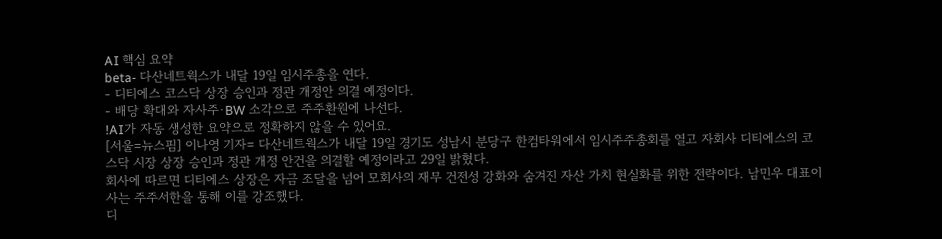AI 핵심 요약
beta- 다산네트웍스가 내달 19일 임시주총을 연다.
- 디티에스 코스닥 상장 승인과 정관 개정안 의결 예정이다.
- 배당 확대와 자사주·BW 소각으로 주주환원에 나선다.
!AI가 자동 생성한 요약으로 정확하지 않을 수 있어요.
[서울=뉴스핌] 이나영 기자= 다산네트웍스가 내달 19일 경기도 성남시 분당구 한컴타워에서 임시주주총회를 열고 자회사 디티에스의 코스닥 시장 상장 승인과 정관 개정 안건을 의결할 예정이라고 29일 밝혔다.
회사에 따르면 디티에스 상장은 자금 조달을 넘어 모회사의 재무 건전성 강화와 숨겨진 자산 가치 현실화를 위한 전략이다. 남민우 대표이사는 주주서한을 통해 이를 강조했다.
디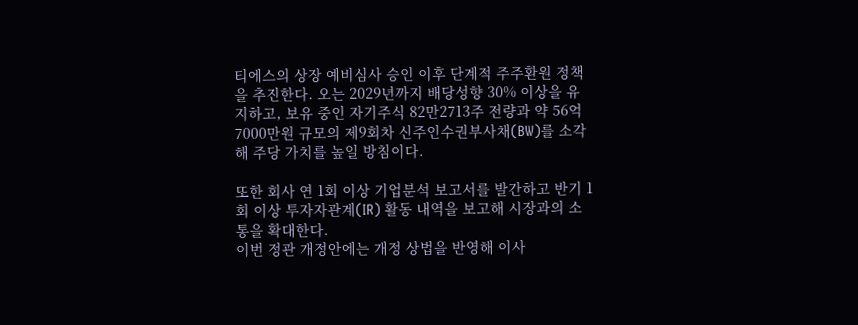티에스의 상장 예비심사 승인 이후 단계적 주주환원 정책을 추진한다. 오는 2029년까지 배당성향 30% 이상을 유지하고, 보유 중인 자기주식 82만2713주 전량과 약 56억7000만원 규모의 제9회차 신주인수권부사채(BW)를 소각해 주당 가치를 높일 방침이다.

또한 회사 연 1회 이상 기업분석 보고서를 발간하고 반기 1회 이상 투자자관계(IR) 활동 내역을 보고해 시장과의 소통을 확대한다.
이번 정관 개정안에는 개정 상법을 반영해 이사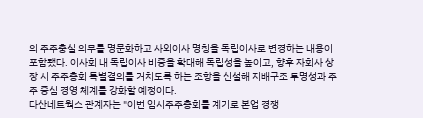의 주주충실 의무를 명문화하고 사외이사 명칭을 독립이사로 변경하는 내용이 포함됐다. 이사회 내 독립이사 비중을 확대해 독립성을 높이고, 향후 자회사 상장 시 주주총회 특별결의를 거치도록 하는 조항을 신설해 지배구조 투명성과 주주 중심 경영 체계를 강화할 예정이다.
다산네트웍스 관계자는 "이번 임시주주총회를 계기로 본업 경쟁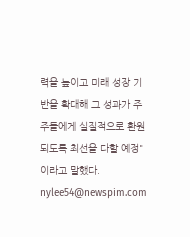력을 높이고 미래 성장 기반을 확대해 그 성과가 주주들에게 실질적으로 환원되도록 최선을 다할 예정"이라고 말했다.
nylee54@newspim.com